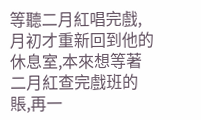等聽二月紅唱完戲,月初才重新回到他的休息室,本來想等著二月紅查完戲班的賬,再一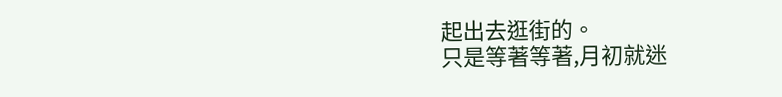起出去逛街的。
只是等著等著,月初就迷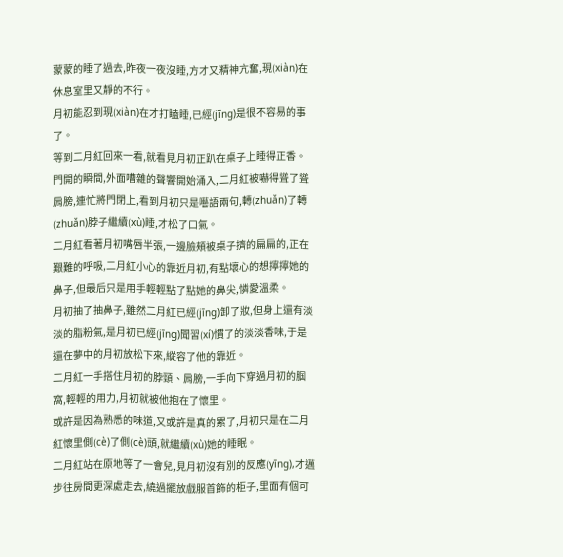蒙蒙的睡了過去,昨夜一夜沒睡,方才又精神亢奮,現(xiàn)在休息室里又靜的不行。
月初能忍到現(xiàn)在才打瞌睡,已經(jīng)是很不容易的事了。
等到二月紅回來一看,就看見月初正趴在桌子上睡得正香。
門開的瞬間,外面嘈雜的聲響開始涌入,二月紅被嚇得聳了聳肩膀,連忙將門閉上,看到月初只是囈語兩句,轉(zhuǎn)了轉(zhuǎn)脖子繼續(xù)睡,才松了口氣。
二月紅看著月初嘴唇半張,一邊臉頰被桌子擠的扁扁的,正在艱難的呼吸,二月紅小心的靠近月初,有點壞心的想擰擰她的鼻子,但最后只是用手輕輕點了點她的鼻尖,憐愛溫柔。
月初抽了抽鼻子,雖然二月紅已經(jīng)卸了妝,但身上還有淡淡的脂粉氣,是月初已經(jīng)聞習(xí)慣了的淡淡香味,于是還在夢中的月初放松下來,縱容了他的靠近。
二月紅一手搭住月初的脖頸、肩膀,一手向下穿過月初的腘窩,輕輕的用力,月初就被他抱在了懷里。
或許是因為熟悉的味道,又或許是真的累了,月初只是在二月紅懷里側(cè)了側(cè)頭,就繼續(xù)她的睡眠。
二月紅站在原地等了一會兒,見月初沒有別的反應(yīng),才邁步往房間更深處走去,繞過擺放戲服首飾的柜子,里面有個可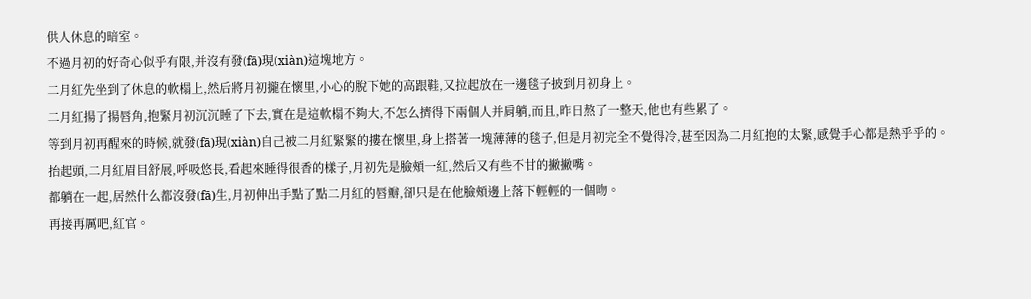供人休息的暗室。
不過月初的好奇心似乎有限,并沒有發(fā)現(xiàn)這塊地方。
二月紅先坐到了休息的軟榻上,然后將月初攏在懷里,小心的脫下她的高跟鞋,又拉起放在一邊毯子披到月初身上。
二月紅揚了揚唇角,抱緊月初沉沉睡了下去,實在是這軟榻不夠大,不怎么擠得下兩個人并肩躺,而且,昨日熬了一整天,他也有些累了。
等到月初再醒來的時候,就發(fā)現(xiàn)自己被二月紅緊緊的摟在懷里,身上搭著一塊薄薄的毯子,但是月初完全不覺得冷,甚至因為二月紅抱的太緊,感覺手心都是熱乎乎的。
抬起頭,二月紅眉目舒展,呼吸悠長,看起來睡得很香的樣子,月初先是臉頰一紅,然后又有些不甘的撇撇嘴。
都躺在一起,居然什么都沒發(fā)生,月初伸出手點了點二月紅的唇瓣,卻只是在他臉頰邊上落下輕輕的一個吻。
再接再厲吧,紅官。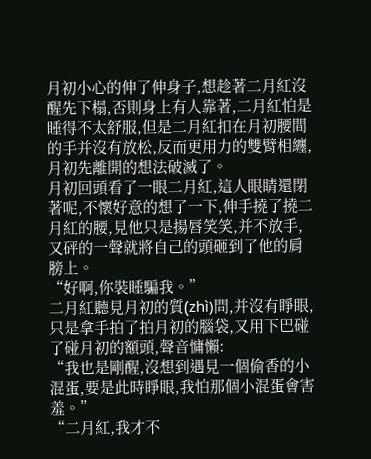月初小心的伸了伸身子,想趁著二月紅沒醒先下榻,否則身上有人靠著,二月紅怕是睡得不太舒服,但是二月紅扣在月初腰間的手并沒有放松,反而更用力的雙臂相纏,月初先離開的想法破滅了。
月初回頭看了一眼二月紅,這人眼睛還閉著呢,不懷好意的想了一下,伸手撓了撓二月紅的腰,見他只是揚唇笑笑,并不放手,又砰的一聲就將自己的頭砸到了他的肩膀上。
“好啊,你裝睡騙我。”
二月紅聽見月初的質(zhì)問,并沒有睜眼,只是拿手拍了拍月初的腦袋,又用下巴碰了碰月初的額頭,聲音慵懶:
“我也是剛醒,沒想到遇見一個偷香的小混蛋,要是此時睜眼,我怕那個小混蛋會害羞。”
“二月紅,我才不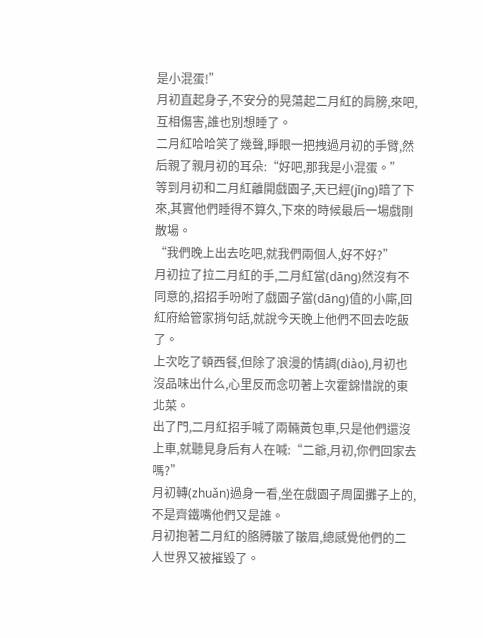是小混蛋!”
月初直起身子,不安分的晃蕩起二月紅的肩膀,來吧,互相傷害,誰也別想睡了。
二月紅哈哈笑了幾聲,睜眼一把拽過月初的手臂,然后親了親月初的耳朵:“好吧,那我是小混蛋。”
等到月初和二月紅離開戲園子,天已經(jīng)暗了下來,其實他們睡得不算久,下來的時候最后一場戲剛散場。
“我們晚上出去吃吧,就我們兩個人,好不好?”
月初拉了拉二月紅的手,二月紅當(dāng)然沒有不同意的,招招手吩咐了戲園子當(dāng)值的小廝,回紅府給管家捎句話,就說今天晚上他們不回去吃飯了。
上次吃了頓西餐,但除了浪漫的情調(diào),月初也沒品味出什么,心里反而念叨著上次霍錦惜說的東北菜。
出了門,二月紅招手喊了兩輛黃包車,只是他們還沒上車,就聽見身后有人在喊:“二爺,月初,你們回家去嗎?”
月初轉(zhuǎn)過身一看,坐在戲園子周圍攤子上的,不是齊鐵嘴他們又是誰。
月初抱著二月紅的胳膊皺了皺眉,總感覺他們的二人世界又被摧毀了。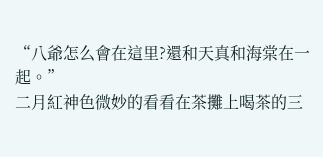“八爺怎么會在這里?還和天真和海棠在一起。”
二月紅神色微妙的看看在茶攤上喝茶的三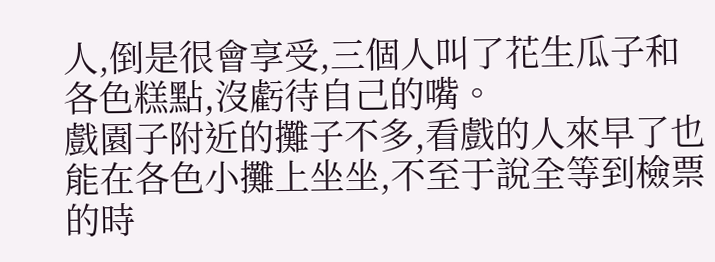人,倒是很會享受,三個人叫了花生瓜子和各色糕點,沒虧待自己的嘴。
戲園子附近的攤子不多,看戲的人來早了也能在各色小攤上坐坐,不至于說全等到檢票的時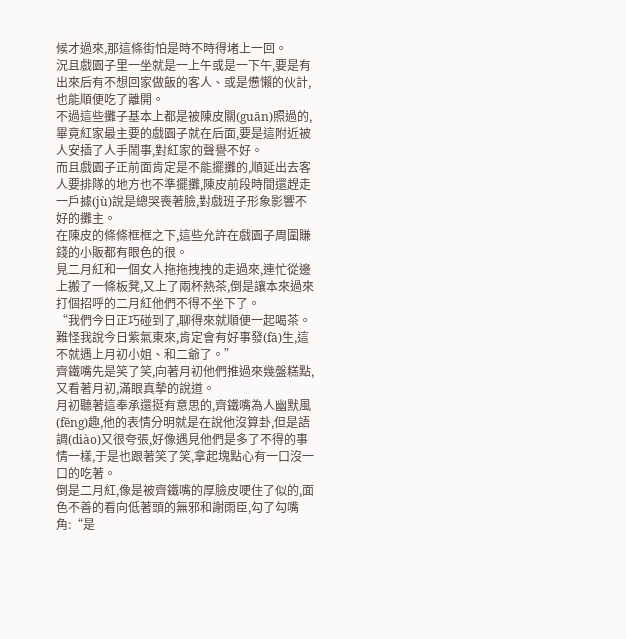候才過來,那這條街怕是時不時得堵上一回。
況且戲園子里一坐就是一上午或是一下午,要是有出來后有不想回家做飯的客人、或是憊懶的伙計,也能順便吃了離開。
不過這些攤子基本上都是被陳皮關(guān)照過的,畢竟紅家最主要的戲園子就在后面,要是這附近被人安插了人手鬧事,對紅家的聲譽不好。
而且戲園子正前面肯定是不能擺攤的,順延出去客人要排隊的地方也不準擺攤,陳皮前段時間還趕走一戶據(jù)說是總哭喪著臉,對戲班子形象影響不好的攤主。
在陳皮的條條框框之下,這些允許在戲園子周圍賺錢的小販都有眼色的很。
見二月紅和一個女人拖拖拽拽的走過來,連忙從邊上搬了一條板凳,又上了兩杯熱茶,倒是讓本來過來打個招呼的二月紅他們不得不坐下了。
“我們今日正巧碰到了,聊得來就順便一起喝茶。
難怪我說今日紫氣東來,肯定會有好事發(fā)生,這不就遇上月初小姐、和二爺了。”
齊鐵嘴先是笑了笑,向著月初他們推過來幾盤糕點,又看著月初,滿眼真摯的說道。
月初聽著這奉承還挺有意思的,齊鐵嘴為人幽默風(fēng)趣,他的表情分明就是在說他沒算卦,但是語調(diào)又很夸張,好像遇見他們是多了不得的事情一樣,于是也跟著笑了笑,拿起塊點心有一口沒一口的吃著。
倒是二月紅,像是被齊鐵嘴的厚臉皮哽住了似的,面色不善的看向低著頭的無邪和謝雨臣,勾了勾嘴角:“是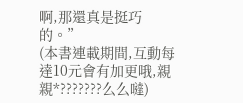啊,那還真是挺巧的。”
(本書連載期間,互動每達10元會有加更哦,親親*???????么么噠)